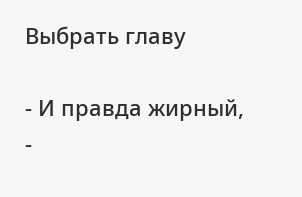Выбрать главу

- И правда жирный, -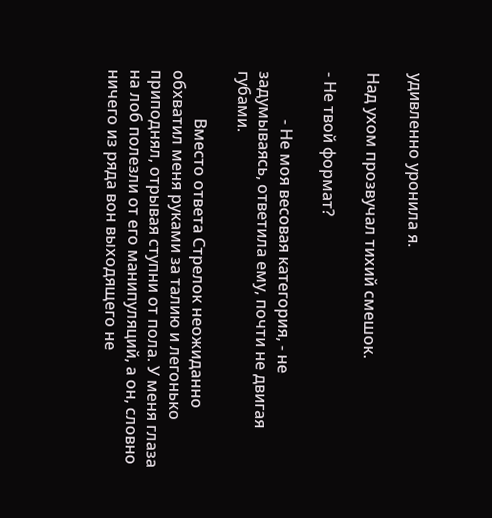удивленно уронила я.

Над ухом прозвучал тихий смешок.

- Не твой формат?

            - Не моя весовая категория, - не задумываясь, ответила ему, почти не двигая губами.

            Вместо ответа Стрелок неожиданно обхватил меня руками за талию и легонько приподнял, отрывая ступни от пола. У меня глаза на лоб полезли от его манипуляций, а он, словно ничего из ряда вон выходящего не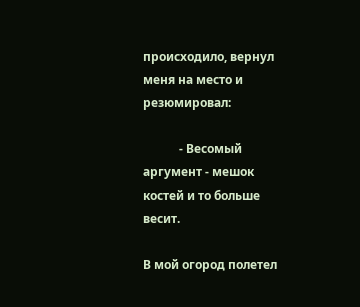происходило, вернул меня на место и резюмировал:

            - Весомый аргумент - мешок костей и то больше весит.

В мой огород полетел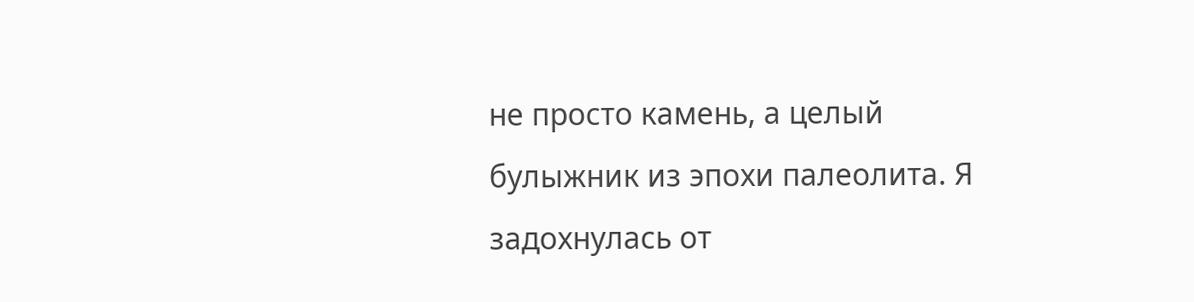не просто камень, а целый булыжник из эпохи палеолита. Я задохнулась от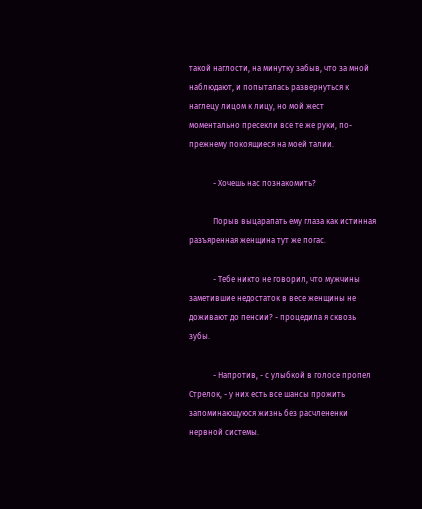такой наглости, на минутку забыв, что за мной наблюдают, и попыталась развернуться к наглецу лицом к лицу, но мой жест моментально пресекли все те же руки, по-прежнему покоящиеся на моей талии.

            - Хочешь нас познакомить?

            Порыв выцарапать ему глаза как истинная разъяренная женщина тут же погас.

            - Тебе никто не говорил, что мужчины заметившие недостаток в весе женщины не доживают до пенсии? - процедила я сквозь зубы.

            - Напротив, - с улыбкой в голосе пропел Стрелок, - у них есть все шансы прожить запоминающуюся жизнь без расчлененки нервной системы.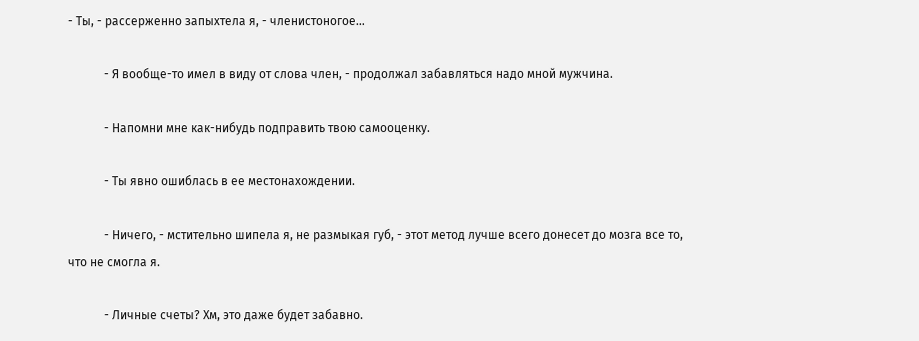- Ты, - рассерженно запыхтела я, - членистоногое…

            - Я вообще-то имел в виду от слова член, - продолжал забавляться надо мной мужчина.

            - Напомни мне как-нибудь подправить твою самооценку.

            - Ты явно ошиблась в ее местонахождении.

            - Ничего, - мстительно шипела я, не размыкая губ, - этот метод лучше всего донесет до мозга все то, что не смогла я.

            - Личные счеты? Хм, это даже будет забавно.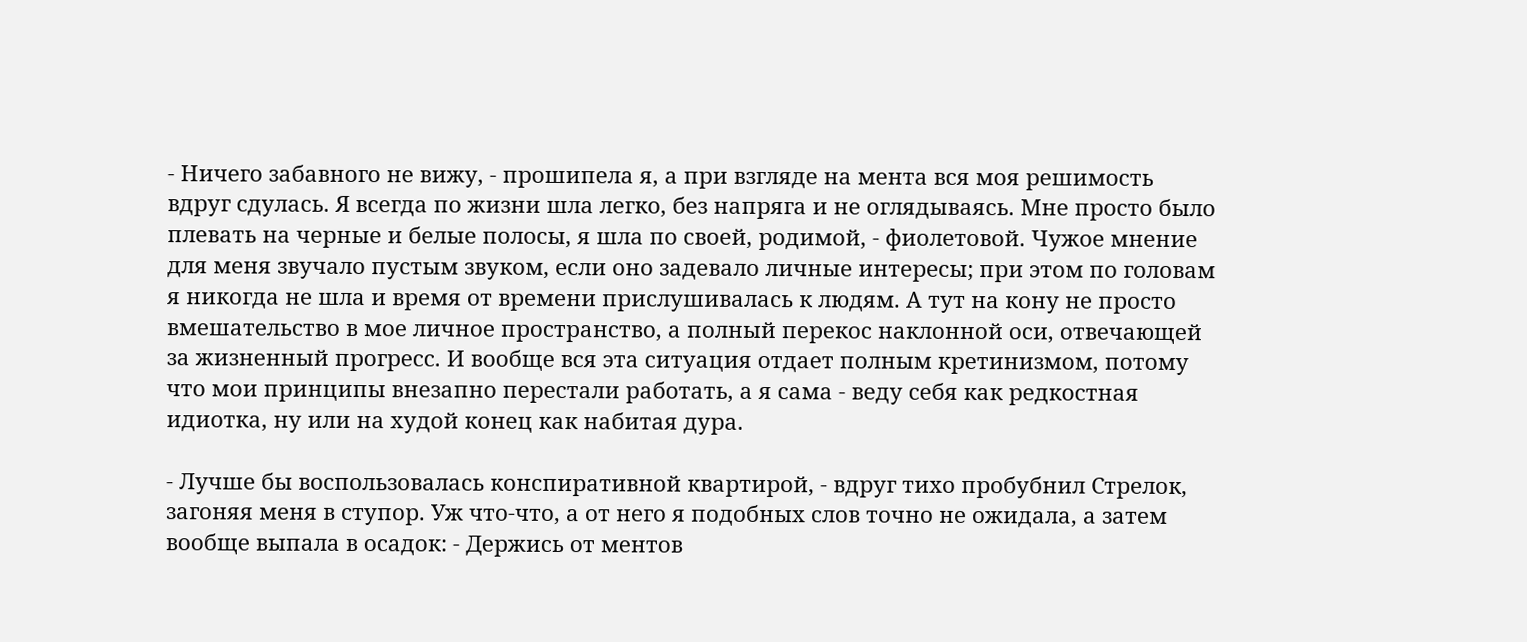- Ничего забавного не вижу, - прошипела я, а при взгляде на мента вся моя решимость вдруг сдулась. Я всегда по жизни шла легко, без напряга и не оглядываясь. Мне просто было плевать на черные и белые полосы, я шла по своей, родимой, - фиолетовой. Чужое мнение для меня звучало пустым звуком, если оно задевало личные интересы; при этом по головам я никогда не шла и время от времени прислушивалась к людям. А тут на кону не просто вмешательство в мое личное пространство, а полный перекос наклонной оси, отвечающей за жизненный прогресс. И вообще вся эта ситуация отдает полным кретинизмом, потому что мои принципы внезапно перестали работать, а я сама - веду себя как редкостная идиотка, ну или на худой конец как набитая дура.

- Лучше бы воспользовалась конспиративной квартирой, - вдруг тихо пробубнил Стрелок, загоняя меня в ступор. Уж что-что, а от него я подобных слов точно не ожидала, а затем вообще выпала в осадок: - Держись от ментов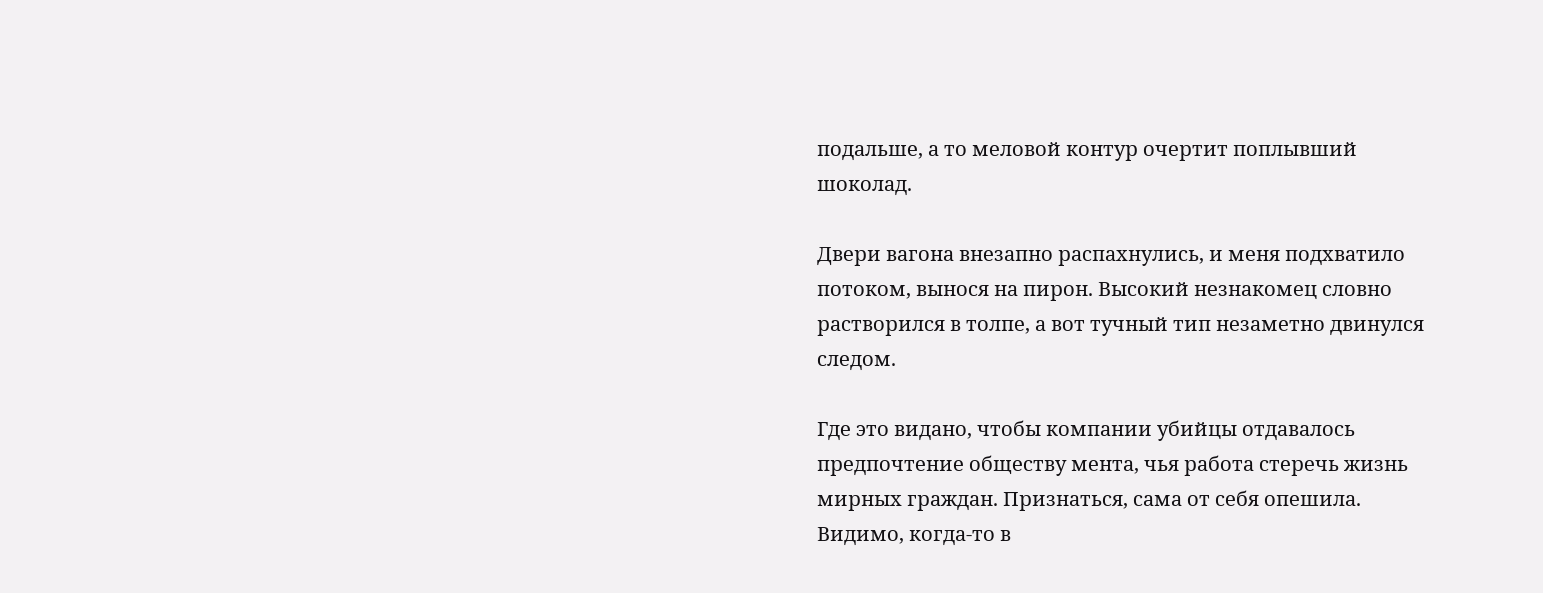подальше, а то меловой контур очертит поплывший шоколад.

Двери вагона внезапно распахнулись, и меня подхватило потоком, вынося на пирон. Высокий незнакомец словно растворился в толпе, а вот тучный тип незаметно двинулся следом.

Где это видано, чтобы компании убийцы отдавалось предпочтение обществу мента, чья работа стеречь жизнь мирных граждан. Признаться, сама от себя опешила. Видимо, когда-то в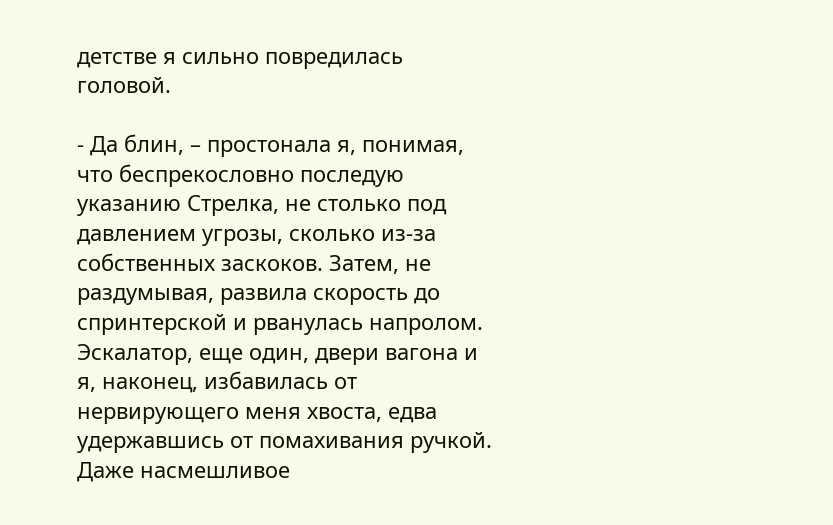детстве я сильно повредилась головой.

- Да блин, – простонала я, понимая, что беспрекословно последую указанию Стрелка, не столько под давлением угрозы, сколько из-за собственных заскоков. Затем, не раздумывая, развила скорость до спринтерской и рванулась напролом. Эскалатор, еще один, двери вагона и я, наконец, избавилась от нервирующего меня хвоста, едва удержавшись от помахивания ручкой. Даже насмешливое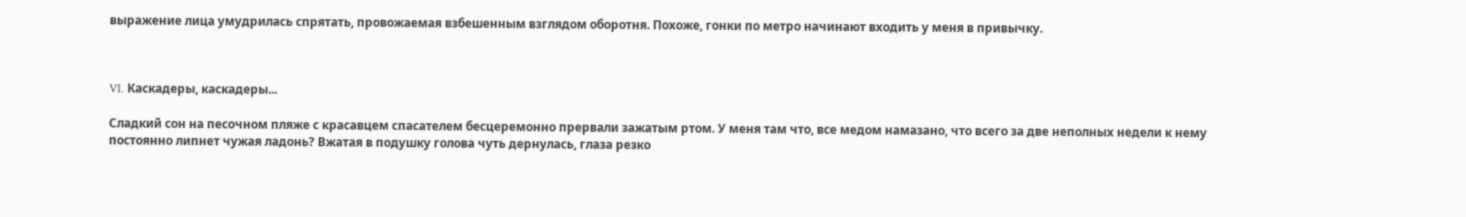выражение лица умудрилась спрятать, провожаемая взбешенным взглядом оборотня. Похоже, гонки по метро начинают входить у меня в привычку.



VI. Каскадеры, каскадеры...

Сладкий сон на песочном пляже с красавцем спасателем бесцеремонно прервали зажатым ртом. У меня там что, все медом намазано, что всего за две неполных недели к нему постоянно липнет чужая ладонь? Вжатая в подушку голова чуть дернулась, глаза резко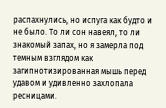распахнулись, но испуга как будто и не было. То ли сон навеял, то ли знакомый запах, но я замерла под темным взглядом как загипнотизированная мышь перед удавом и удивленно захлопала ресницами.